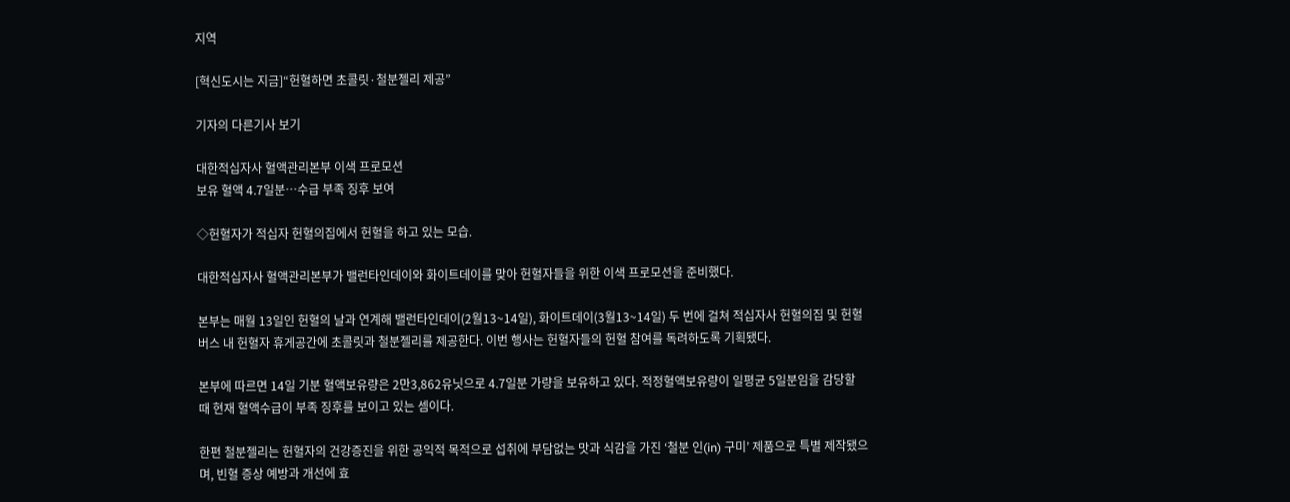지역

[혁신도시는 지금]“헌혈하면 초콜릿·철분젤리 제공”

기자의 다른기사 보기

대한적십자사 혈액관리본부 이색 프로모션
보유 혈액 4.7일분…수급 부족 징후 보여

◇헌혈자가 적십자 헌혈의집에서 헌혈을 하고 있는 모습.

대한적십자사 혈액관리본부가 밸런타인데이와 화이트데이를 맞아 헌혈자들을 위한 이색 프로모션을 준비했다.

본부는 매월 13일인 헌혈의 날과 연계해 밸런타인데이(2월13~14일), 화이트데이(3월13~14일) 두 번에 걸쳐 적십자사 헌혈의집 및 헌혈버스 내 헌혈자 휴게공간에 초콜릿과 철분젤리를 제공한다. 이번 행사는 헌혈자들의 헌혈 참여를 독려하도록 기획됐다.

본부에 따르면 14일 기분 혈액보유량은 2만3,862유닛으로 4.7일분 가량을 보유하고 있다. 적정혈액보유량이 일평균 5일분임을 감당할 때 현재 혈액수급이 부족 징후를 보이고 있는 셈이다.

한편 철분젤리는 헌혈자의 건강증진을 위한 공익적 목적으로 섭취에 부담없는 맛과 식감을 가진 ‘철분 인(in) 구미’ 제품으로 특별 제작됐으며, 빈혈 증상 예방과 개선에 효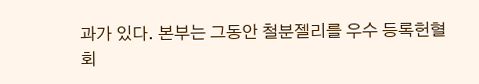과가 있다. 본부는 그동안 철분젤리를 우수 등록헌혈회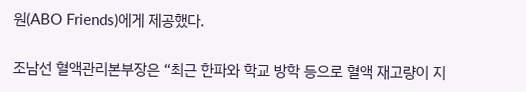원(ABO Friends)에게 제공했다.

조남선 혈액관리본부장은 “최근 한파와 학교 방학 등으로 혈액 재고량이 지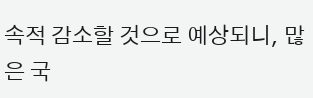속적 감소할 것으로 예상되니, 많은 국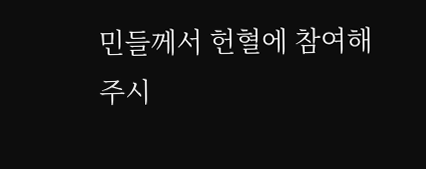민들께서 헌혈에 참여해주시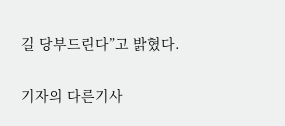길 당부드린다”고 밝혔다.

기자의 다른기사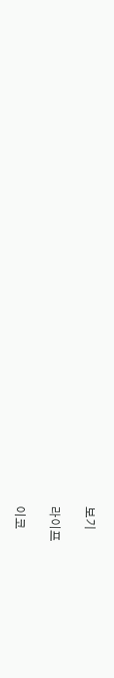보기

라이프

이코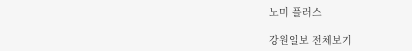노미 플러스

강원일보 전체보기